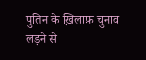पुतिन के ख़िलाफ़ चुनाव लड़ने से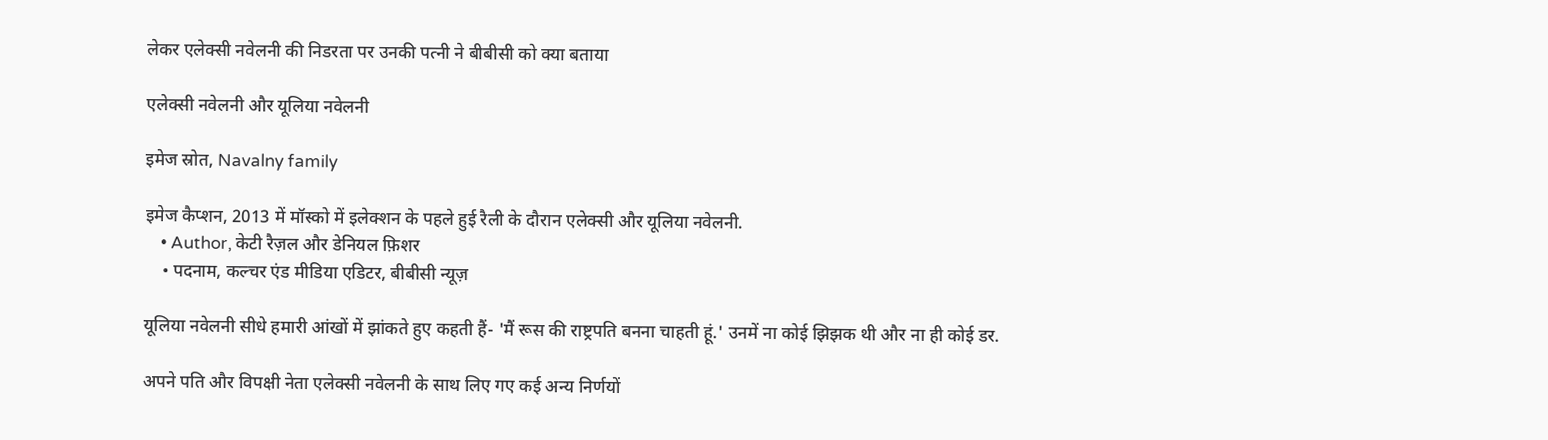लेकर एलेक्सी नवेलनी की निडरता पर उनकी पत्नी ने बीबीसी को क्या बताया

एलेक्सी नवेलनी और यूलिया नवेलनी

इमेज स्रोत, Navalny family

इमेज कैप्शन, 2013 में मॉस्को में इलेक्शन के पहले हुई रैली के दौरान एलेक्सी और यूलिया नवेलनी.
    • Author, केटी रैज़ल और डेनियल फ़िशर
    • पदनाम, कल्चर एंड मीडिया एडिटर, बीबीसी न्यूज़

यूलिया नवेलनी सीधे हमारी आंखों में झांकते हुए कहती हैं- 'मैं रूस की राष्ट्रपति बनना चाहती हूं.' उनमें ना कोई झिझक थी और ना ही कोई डर.

अपने पति और विपक्षी नेता एलेक्सी नवेलनी के साथ लिए गए कई अन्य निर्णयों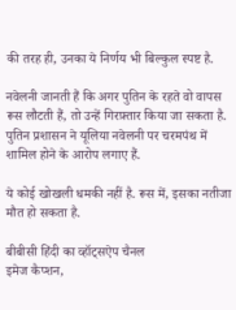की तरह ही, उनका ये निर्णय भी बिल्कुल स्पष्ट है.

नवेलनी जानती हैं कि अगर पुतिन के रहते वो वापस रूस लौटती हैं, तो उन्हें गिरफ़्तार किया जा सकता है. पुतिन प्रशासन ने यूलिया नवेलनी पर चरमपंथ में शामिल होने के आरोप लगाए हैं.

ये कोई खोखली धमकी नहीं है. रूस में, इसका नतीजा मौत हो सकता है.

बीबीसी हिंदी का व्हॉट्सऐप चैनल
इमेज कैप्शन,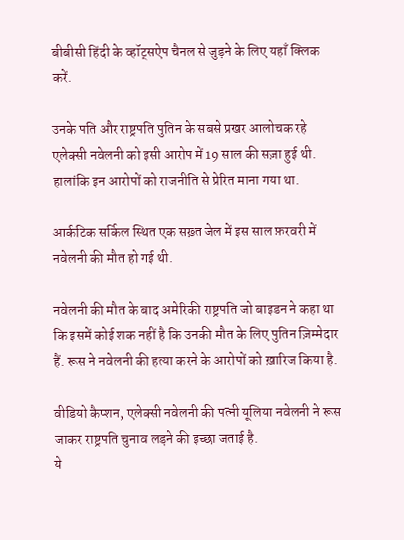बीबीसी हिंदी के व्हॉट्सऐप चैनल से जुड़ने के लिए यहाँ क्लिक करें.

उनके पति और राष्ट्रपति पुतिन के सबसे प्रखर आलोचक रहे एलेक्सी नवेलनी को इसी आरोप में 19 साल की सज़ा हुई थी. हालांकि इन आरोपों को राजनीति से प्रेरित माना गया था.

आर्कटिक सर्किल स्थित एक सख़्त जेल में इस साल फ़रवरी में नवेलनी की मौत हो गई थी.

नवेलनी की मौत के बाद अमेरिकी राष्ट्रपति जो बाइडन ने कहा था कि इसमें कोई शक नहीं है कि उनकी मौत के लिए पुतिन ज़िम्मेदार हैं. रूस ने नवेलनी की हत्या करने के आरोपों को ख़ारिज किया है.

वीडियो कैप्शन, एलेक्सी नवेलनी की पत्नी यूलिया नवेलनी ने रूस जाकर राष्ट्रपति चुनाव लड़ने की इच्छा जताई है.
ये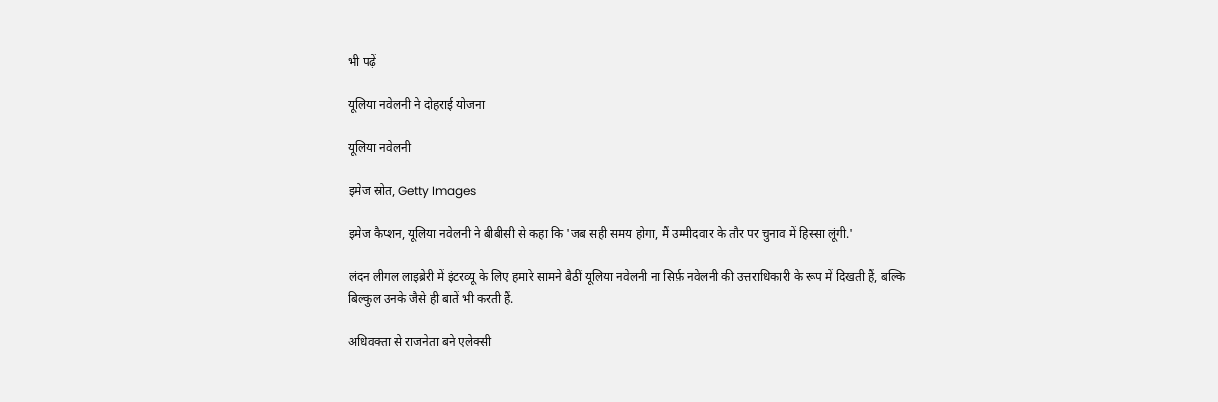भी पढ़ें

यूलिया नवेलनी ने दोहराई योजना

यूलिया नवेलनी

इमेज स्रोत, Getty Images

इमेज कैप्शन, यूलिया नवेलनी ने बीबीसी से कहा कि 'जब सही समय होगा, मैं उम्मीदवार के तौर पर चुनाव में हिस्सा लूंगी.'

लंदन लीगल लाइब्रेरी में इंटरव्यू के लिए हमारे सामने बैठीं यूलिया नवेलनी ना सिर्फ़ नवेलनी की उत्तराधिकारी के रूप में दिखती हैं, बल्कि बिल्कुल उनके जैसे ही बातें भी करती हैं.

अधिवक्ता से राजनेता बने एलेक्सी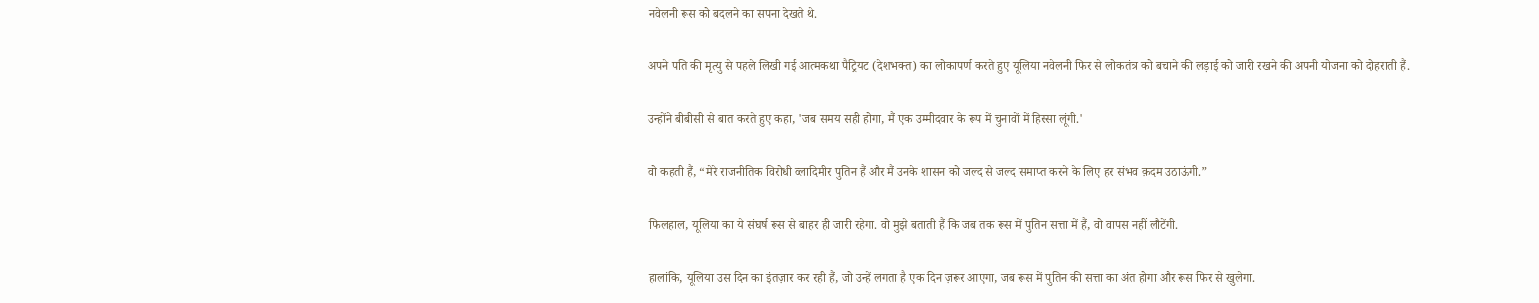नवेलनी रूस को बदलने का सपना देखते थे.

अपने पति की मृत्यु से पहले लिखी गई आत्मकथा पैट्रियट (देशभक्त) का लोकापर्ण करते हुए यूलिया नवेलनी फिर से लोकतंत्र को बचाने की लड़ाई को जारी रखने की अपनी योजना को दोहराती हैं.

उन्होंने बीबीसी से बात करते हुए कहा, 'जब समय सही होगा, मैं एक उम्मीदवार के रूप में चुनावों में हिस्सा लूंगी.'

वो कहती हैं, “मेरे राजनीतिक विरोधी व्लादिमीर पुतिन हैं और मैं उनके शासन को जल्द से जल्द समाप्त करने के लिए हर संभव क़दम उठाऊंगी.”

फिलहाल, यूलिया का ये संघर्ष रूस से बाहर ही जारी रहेगा. वो मुझे बताती हैं कि जब तक रूस में पुतिन सत्ता में हैं, वो वापस नहीं लौटेंगी.

हालांकि, यूलिया उस दिन का इंतज़ार कर रही हैं, जो उन्हें लगता है एक दिन ज़रूर आएगा, जब रूस में पुतिन की सत्ता का अंत होगा और रूस फिर से खुलेगा.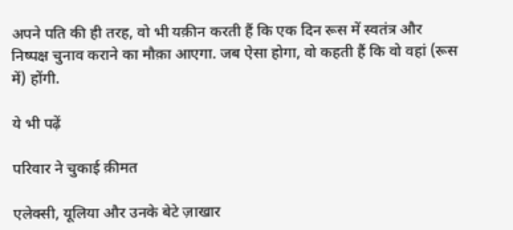अपने पति की ही तरह, वो भी यक़ीन करती हैं कि एक दिन रूस में स्वतंत्र और निष्पक्ष चुनाव कराने का मौक़ा आएगा. जब ऐसा होगा, वो कहती हैं कि वो वहां (रूस में) होंगी.

ये भी पढ़ें

परिवार ने चुकाई क़ीमत

एलेक्सी, यूलिया और उनके बेटे ज़ाखार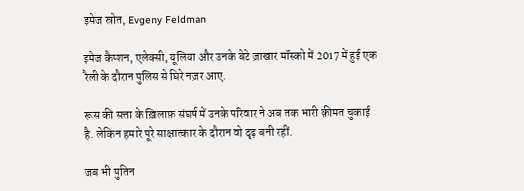इमेज स्रोत, Evgeny Feldman

इमेज कैप्शन, एलेक्सी, यूलिया और उनके बेटे ज़ाखार मॉस्को में 2017 में हुई एक रैली के दौरान पुलिस से घिरे नज़र आए.

रूस की सत्ता के ख़िलाफ़ संघर्ष में उनके परिवार ने अब तक भारी क़ीमत चुकाई है. लेकिन हमारे पूरे साक्षात्कार के दौरान वो दृढ़ बनी रहीं.

जब भी पुतिन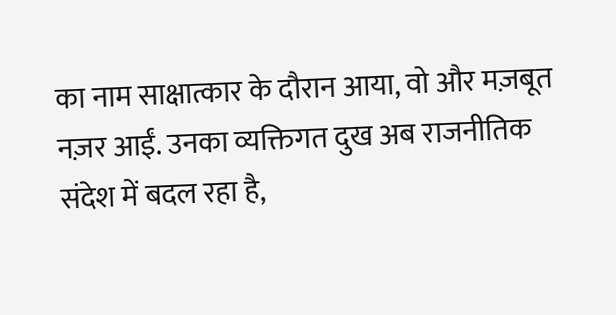का नाम साक्षात्कार के दौरान आया, वो और मज़बूत नज़र आईं. उनका व्यक्तिगत दुख अब राजनीतिक संदेश में बदल रहा है,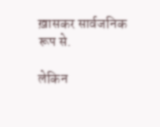ख़ासकर सार्वजनिक रूप से.

लेकिन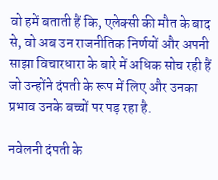वो हमें बताती हैं कि, एलेक्सी की मौत के बाद से, वो अब उन राजनीतिक निर्णयों और अपनी साझा विचारधारा के बारे में अधिक सोच रही हैं जो उन्होंने दंपती के रूप में लिए और उनका प्रभाव उनके बच्चों पर पड़ रहा है.

नवेलनी दंपती के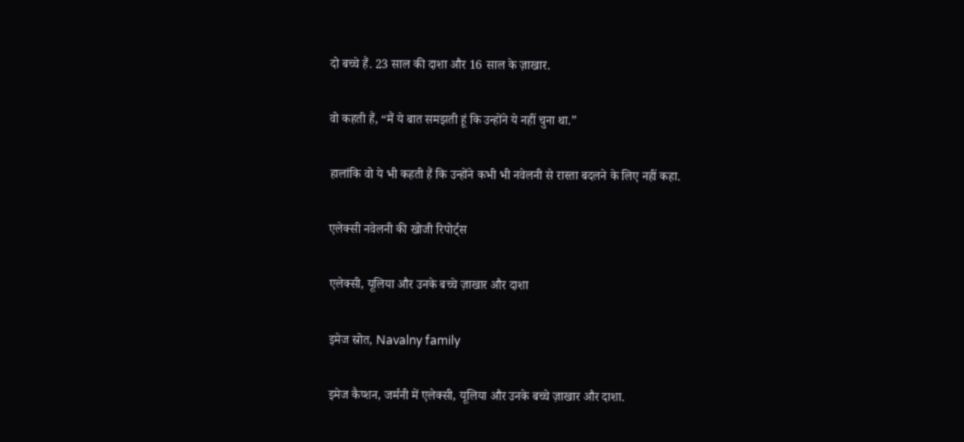दो बच्चे हैं. 23 साल की दाशा और 16 साल के ज़ाखार.

वो कहती हैं, “मैं ये बात समझती हूं कि उन्होंने ये नहीं चुना था.”

हालांकि वो ये भी कहती हैं कि उन्होंने कभी भी नवेलनी से रास्ता बदलने के लिए नहीं कहा.

एलेक्सी नवेलनी की खोजी रिपोर्ट्स

एलेक्सी, यूलिया और उनके बच्चे ज़ाखार और दाशा

इमेज स्रोत, Navalny family

इमेज कैप्शन, जर्मनी में एलेक्सी, यूलिया और उनके बच्चे ज़ाखार और दाशा.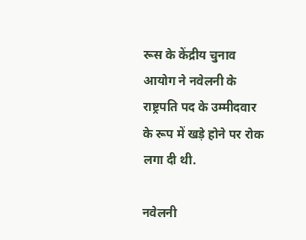रूस के केंद्रीय चुनाव आयोग ने नवेलनी के राष्ट्रपति पद के उम्मीदवार के रूप में खड़े होने पर रोक लगा दी थी.

नवेलनी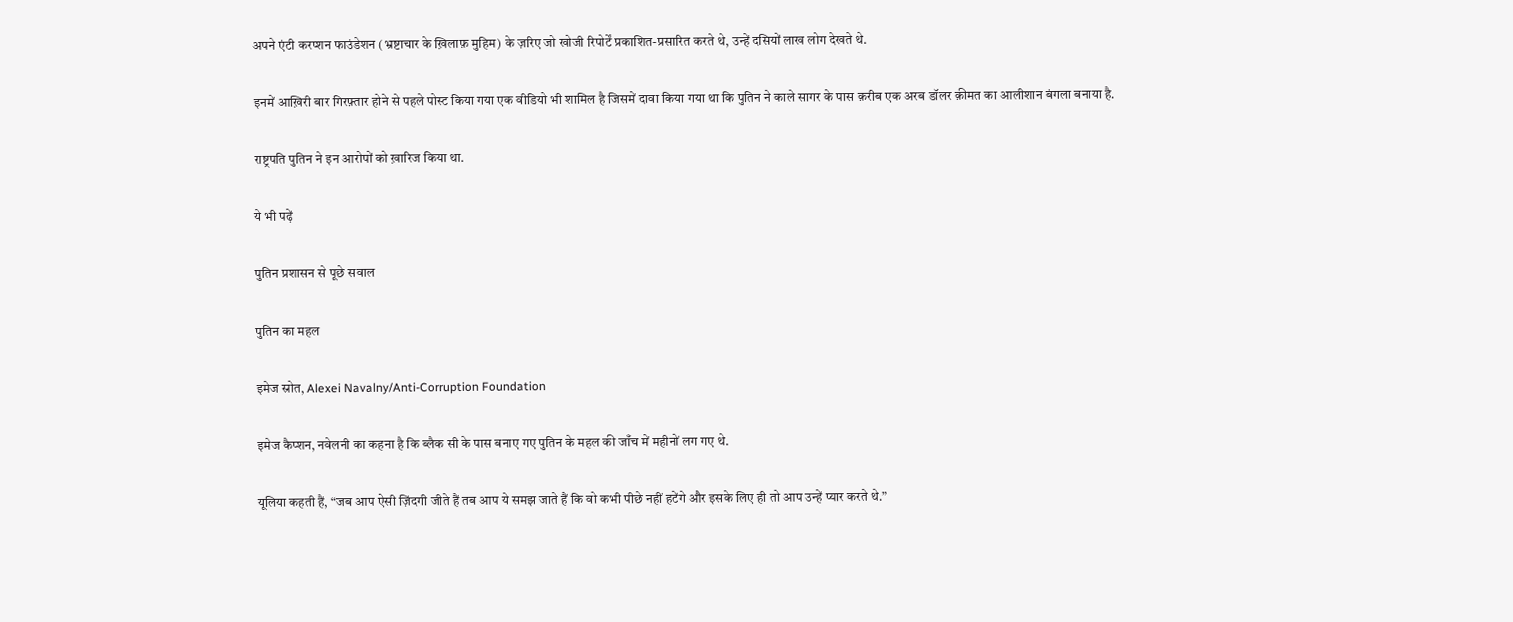अपने एंटी करप्शन फाउंडेशन (भ्रष्टाचार के ख़िलाफ़ मुहिम) के ज़रिए जो खोजी रिपोर्टें प्रकाशित-प्रसारित करते थे, उन्हें दसियों लाख लोग देखते थे.

इनमें आख़िरी बार गिरफ़्तार होने से पहले पोस्ट किया गया एक वीडियो भी शामिल है जिसमें दावा किया गया था कि पुतिन ने काले सागर के पास क़रीब एक अरब डॉलर क़ीमत का आलीशान बंगला बनाया है.

राष्ट्रपति पुतिन ने इन आरोपों को ख़ारिज किया था.

ये भी पढ़ें

पुतिन प्रशासन से पूछे सवाल

पुतिन का महल

इमेज स्रोत, Alexei Navalny/Anti-Corruption Foundation

इमेज कैप्शन, नवेलनी का कहना है कि ब्लैक सी के पास बनाए गए पुतिन के महल की जाँच में महीनों लग गए थे.

यूलिया कहती हैं, “जब आप ऐसी ज़िंदगी जीते हैं तब आप ये समझ जाते हैं कि वो कभी पीछे नहीं हटेंगे और इसके लिए ही तो आप उन्हें प्यार करते थे.”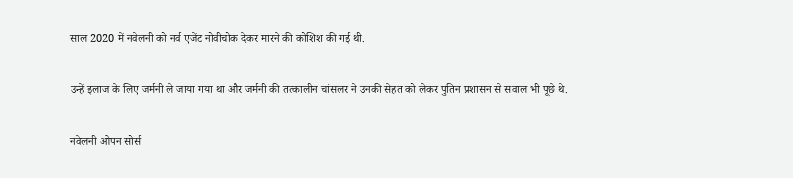साल 2020 में नवेलनी को नर्व एजेंट नोवीचोक देकर मारने की कोशिश की गई थी.

उन्हें इलाज के लिए जर्मनी ले जाया गया था और जर्मनी की तत्कालीन चांसलर ने उनकी सेहत को लेकर पुतिन प्रशासन से सवाल भी पूछे थे.

नवेलनी ओपन सोर्स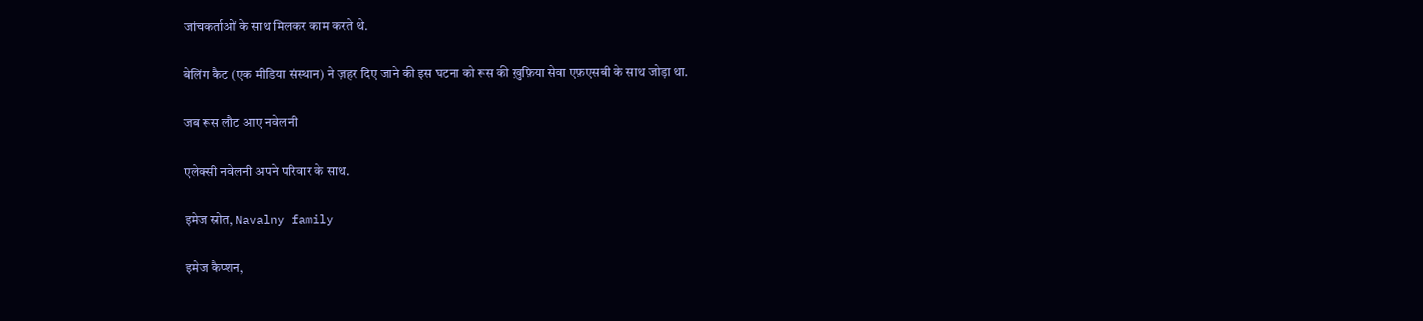जांचकर्ताओं के साथ मिलकर काम करते थे.

बेलिंग कैट (एक मीडिया संस्थान) ने ज़हर दिए जाने की इस घटना को रूस की ख़ुफ़िया सेवा एफ़एसबी के साथ जोड़ा था.

जब रूस लौट आए नवेलनी

एलेक्सी नवेलनी अपने परिवार के साथ.

इमेज स्रोत, Navalny family

इमेज कैप्शन,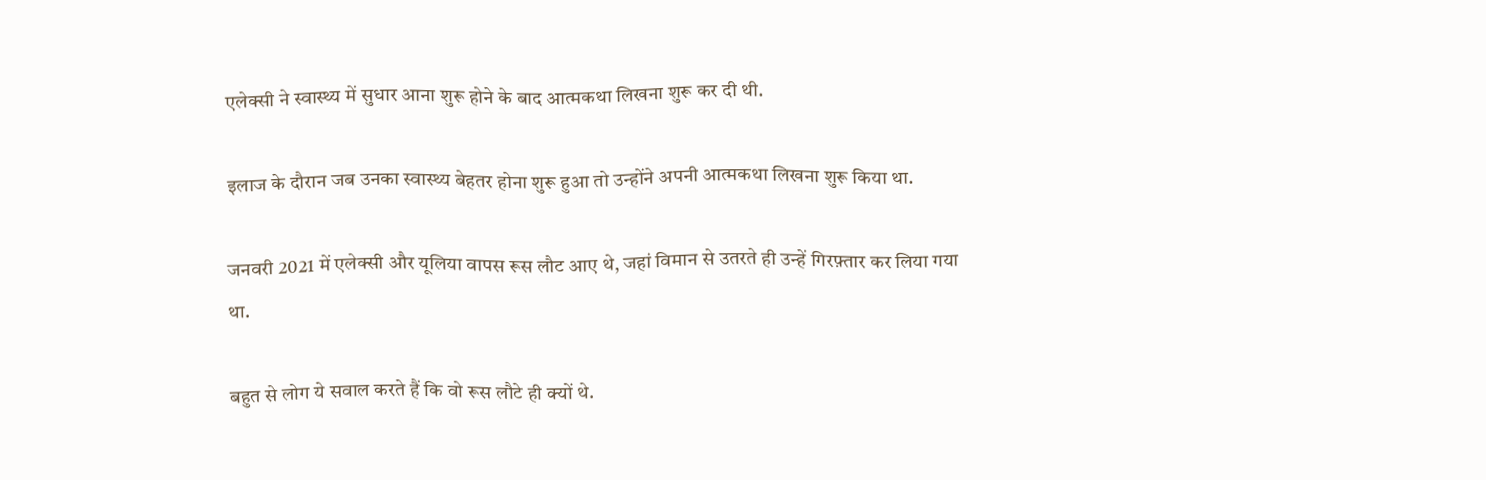एलेक्सी ने स्वास्थ्य में सुधार आना शुरू होने के बाद आत्मकथा लिखना शुरू कर दी थी.

इलाज के दौरान जब उनका स्वास्थ्य बेहतर होना शुरू हुआ तो उन्होंने अपनी आत्मकथा लिखना शुरू किया था.

जनवरी 2021 में एलेक्सी और यूलिया वापस रूस लौट आए थे, जहां विमान से उतरते ही उन्हें गिरफ़्तार कर लिया गया था.

बहुत से लोग ये सवाल करते हैं कि वो रूस लौटे ही क्यों थे.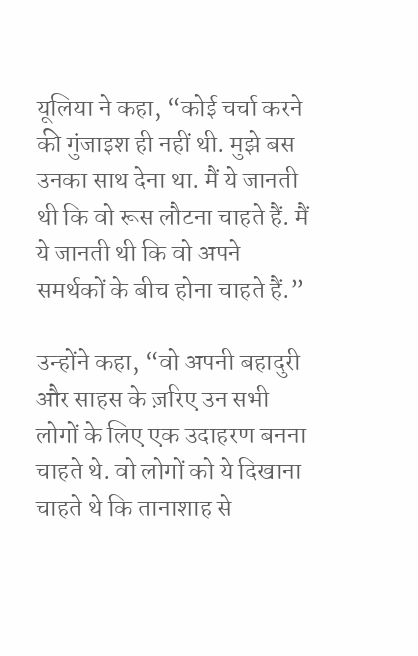यूलिया ने कहा, “कोई चर्चा करने की गुंजाइश ही नहीं थी. मुझे बस उनका साथ देना था. मैं ये जानती थी कि वो रूस लौटना चाहते हैं. मैं ये जानती थी कि वो अपने समर्थकों के बीच होना चाहते हैं.”

उन्होंने कहा, “वो अपनी बहादुरी और साहस के ज़रिए उन सभी लोगों के लिए एक उदाहरण बनना चाहते थे. वो लोगों को ये दिखाना चाहते थे कि तानाशाह से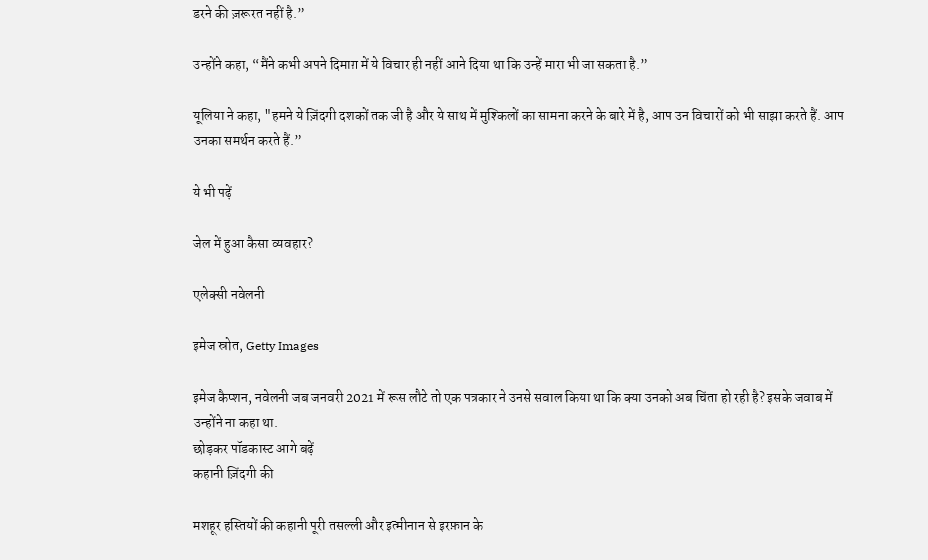डरने की ज़रूरत नहीं है.”

उन्होंने कहा, “मैंने कभी अपने दिमाग़ में ये विचार ही नहीं आने दिया था कि उन्हें मारा भी जा सकता है.”

यूलिया ने कहा, "हमने ये ज़िंदगी दशकों तक जी है और ये साथ में मुश्किलों का सामना करने के बारे में है, आप उन विचारों को भी साझा करते हैं. आप उनका समर्थन करते हैं.”

ये भी पढ़ें

जेल में हुआ कैसा व्यवहार?

एलेक्सी नवेलनी

इमेज स्रोत, Getty Images

इमेज कैप्शन, नवेलनी जब जनवरी 2021 में रूस लौटे तो एक पत्रकार ने उनसे सवाल किया था कि क्या उनको अब चिंता हो रही है? इसके जवाब में उन्होंने ना कहा था.
छोड़कर पॉडकास्ट आगे बढ़ें
कहानी ज़िंदगी की

मशहूर हस्तियों की कहानी पूरी तसल्ली और इत्मीनान से इरफ़ान के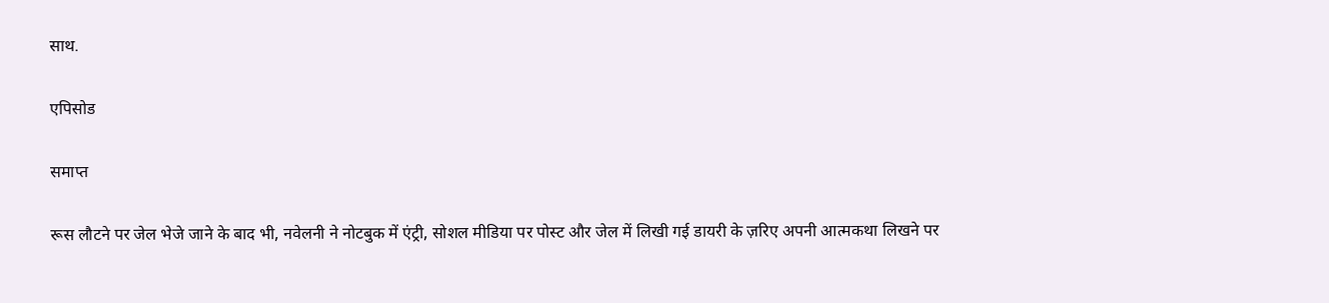साथ.

एपिसोड

समाप्त

रूस लौटने पर जेल भेजे जाने के बाद भी, नवेलनी ने नोटबुक में एंट्री, सोशल मीडिया पर पोस्ट और जेल में लिखी गई डायरी के ज़रिए अपनी आत्मकथा लिखने पर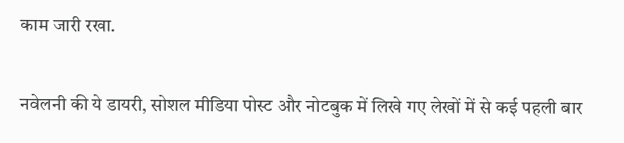काम जारी रखा.

नवेलनी की ये डायरी, सोशल मीडिया पोस्ट और नोटबुक में लिखे गए लेखों में से कई पहली बार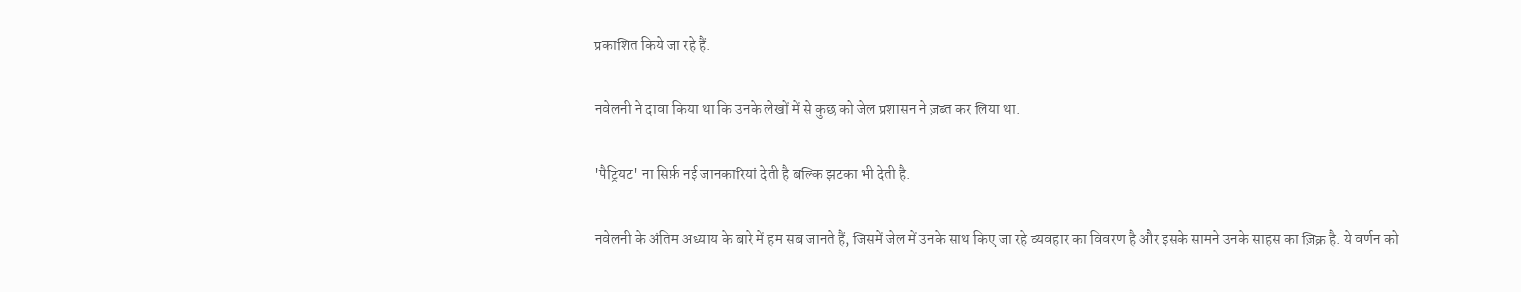प्रकाशित किये जा रहे हैं.

नवेलनी ने दावा किया था कि उनके लेखों में से कुछ को जेल प्रशासन ने ज़ब्त कर लिया था.

'पैट्रियट' ना सिर्फ़ नई जानकारियां देती है बल्कि झटका भी देती है.

नवेलनी के अंतिम अध्याय के बारे में हम सब जानते हैं, जिसमें जेल में उनके साथ किए जा रहे व्यवहार का विवरण है और इसके सामने उनके साहस का ज़िक्र है. ये वर्णन को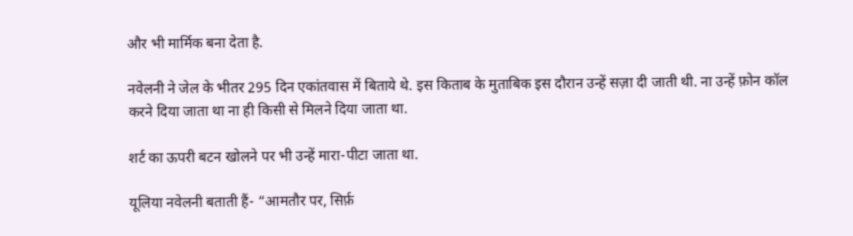और भी मार्मिक बना देता है.

नवेलनी ने जेल के भीतर 295 दिन एकांतवास में बिताये थे. इस किताब के मुताबिक इस दौरान उन्हें सज़ा दी जाती थी. ना उन्हें फ़ोन कॉल करने दिया जाता था ना ही किसी से मिलने दिया जाता था.

शर्ट का ऊपरी बटन खोलने पर भी उन्हें मारा-पीटा जाता था.

यूलिया नवेलनी बताती हैं- “आमतौर पर, सिर्फ़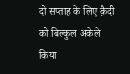दो सप्ताह के लिए क़ैदी को बिल्कुल अकेले किया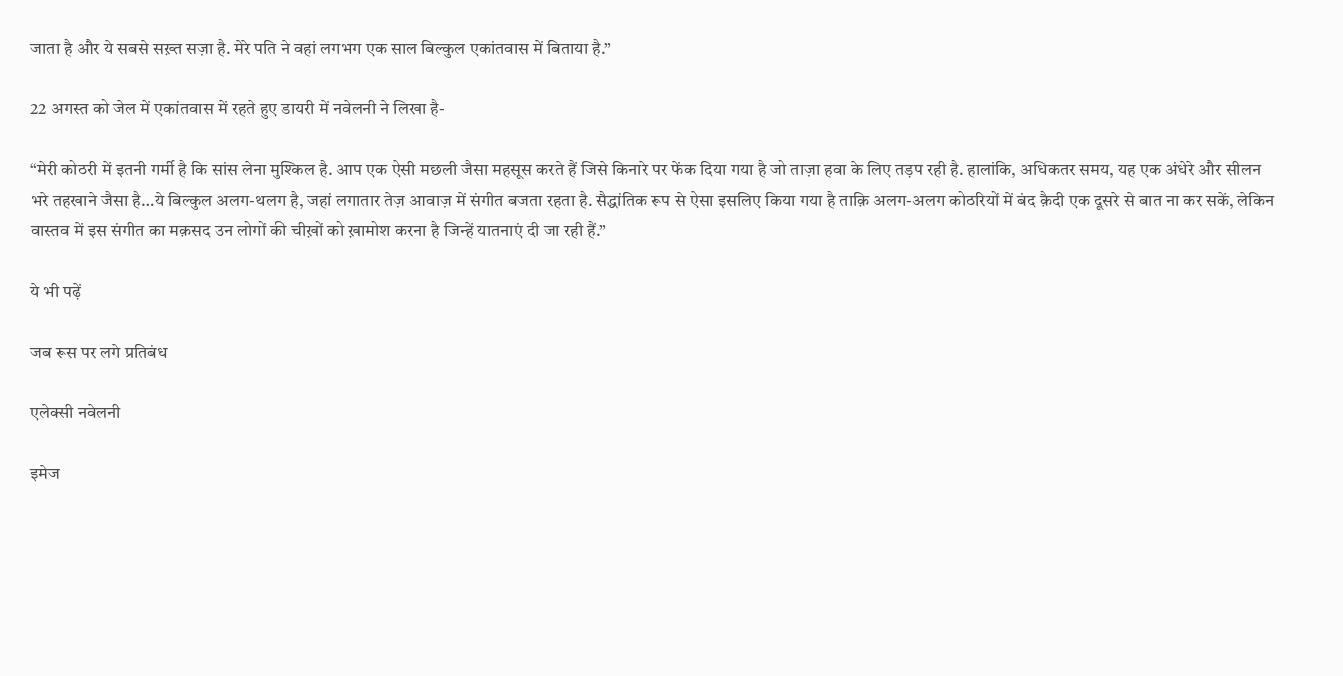जाता है और ये सबसे सख़्त सज़ा है. मेरे पति ने वहां लगभग एक साल बिल्कुल एकांतवास में बिताया है.”

22 अगस्त को जेल में एकांतवास में रहते हुए डायरी में नवेलनी ने लिखा है-

“मेरी कोठरी में इतनी गर्मी है कि सांस लेना मुश्किल है. आप एक ऐसी मछली जैसा महसूस करते हैं जिसे किनारे पर फेंक दिया गया है जो ताज़ा हवा के लिए तड़प रही है. हालांकि, अधिकतर समय, यह एक अंधेरे और सीलन भरे तहखाने जैसा है…ये बिल्कुल अलग-थलग है, जहां लगातार तेज़ आवाज़ में संगीत बजता रहता है. सैद्धांतिक रूप से ऐसा इसलिए किया गया है ताक़ि अलग-अलग कोठरियों में बंद क़ैदी एक दूसरे से बात ना कर सकें, लेकिन वास्तव में इस संगीत का मक़सद उन लोगों की चीख़ों को ख़ामोश करना है जिन्हें यातनाएं दी जा रही हैं.”

ये भी पढ़ें

जब रूस पर लगे प्रतिबंध

एलेक्सी नवेलनी

इमेज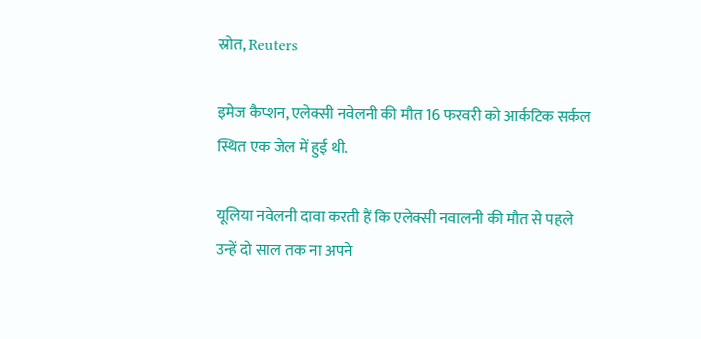स्रोत, Reuters

इमेज कैप्शन, एलेक्सी नवेलनी की मौत 16 फरवरी को आर्कटिक सर्कल स्थित एक जेल में हुई थी.

यूलिया नवेलनी दावा करती हैं कि एलेक्सी नवालनी की मौत से पहले उन्हें दो साल तक ना अपने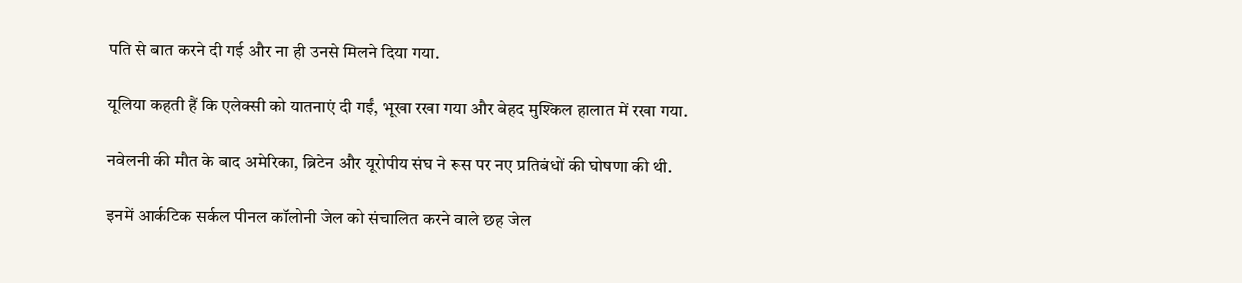पति से बात करने दी गई और ना ही उनसे मिलने दिया गया.

यूलिया कहती हैं कि एलेक्सी को यातनाएं दी गईं, भूखा रखा गया और बेहद मुश्किल हालात में रखा गया.

नवेलनी की मौत के बाद अमेरिका, ब्रिटेन और यूरोपीय संघ ने रूस पर नए प्रतिबंधों की घोषणा की थी.

इनमें आर्कटिक सर्कल पीनल कॉलोनी जेल को संचालित करने वाले छह जेल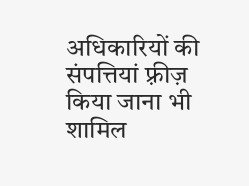अधिकारियों की संपत्तियां फ़्रीज़ किया जाना भी शामिल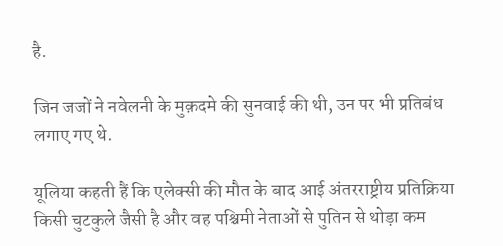है.

जिन जजों ने नवेलनी के मुक़दमे की सुनवाई की थी, उन पर भी प्रतिबंध लगाए गए थे.

यूलिया कहती हैं कि एलेक्सी की मौत के बाद आई अंतरराष्ट्रीय प्रतिक्रिया किसी चुटकुले जैसी है और वह पश्चिमी नेताओं से पुतिन से थोड़ा कम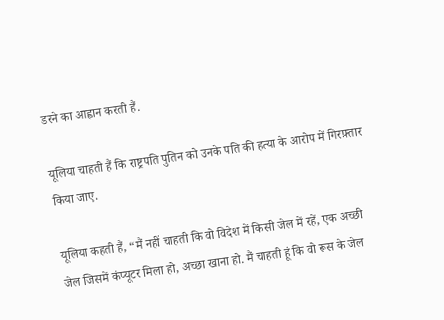डरने का आह्वान करती हैं.

यूलिया चाहती हैं कि राष्ट्रपति पुतिन को उनके पति की हत्या के आरोप में गिरफ़्तार किया जाए.

यूलिया कहती हैं, “मैं नहीं चाहती कि वो विदेश में किसी जेल में रहें, एक अच्छी जेल जिसमें कंप्यूटर मिला हो, अच्छा खाना हो. मैं चाहती हूं कि वो रूस के जेल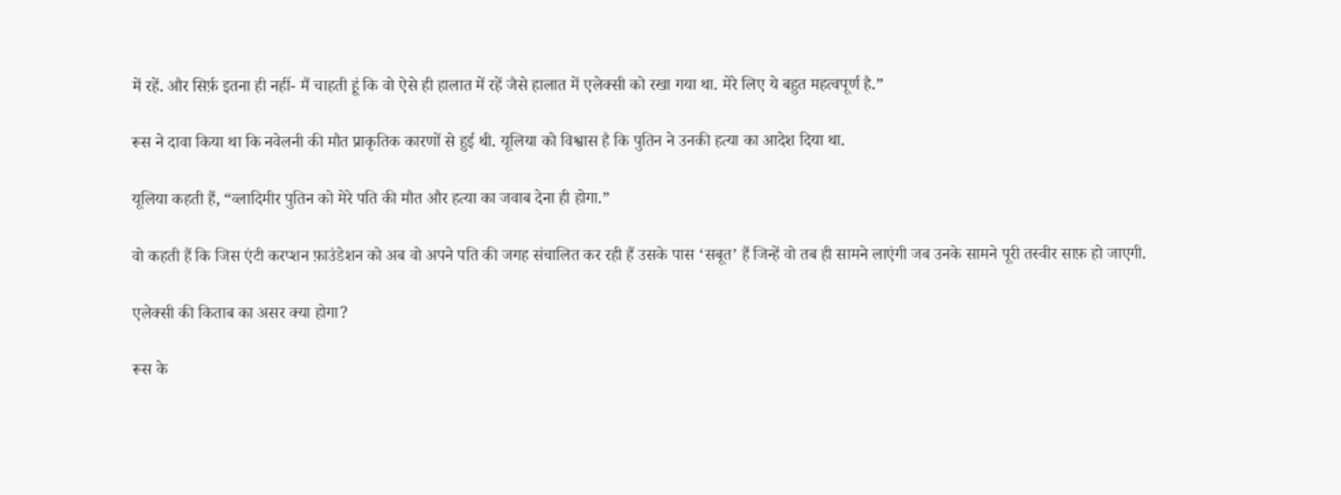में रहें. और सिर्फ़ इतना ही नहीं- मैं चाहती हूं कि वो ऐसे ही हालात में रहें जैसे हालात में एलेक्सी को रखा गया था. मेरे लिए ये बहुत महत्वपूर्ण है.”

रूस ने दावा किया था कि नवेलनी की मौत प्राकृतिक कारणों से हुई थी. यूलिया को विश्वास है कि पुतिन ने उनकी हत्या का आदेश दिया था.

यूलिया कहती हैं, “व्लादिमीर पुतिन को मेरे पति की मौत और हत्या का जवाब देना ही होगा.”

वो कहती हैं कि जिस एंटी करप्शन फ़ाउंडेशन को अब वो अपने पति की जगह संचालित कर रही हैं उसके पास ‘सबूत’ हैं जिन्हें वो तब ही सामने लाएंगी जब उनके सामने पूरी तस्वीर साफ़ हो जाएगी.

एलेक्सी की किताब का असर क्या होगा?

रूस के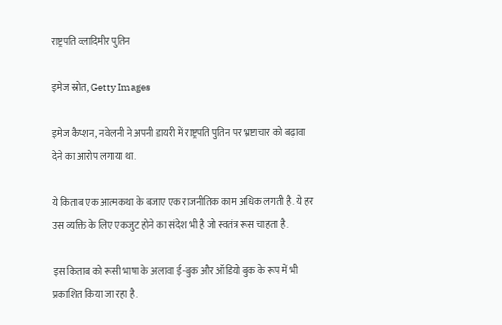राष्ट्रपति व्लादिमीर पुतिन

इमेज स्रोत, Getty Images

इमेज कैप्शन, नवेलनी ने अपनी डायरी में राष्ट्रपति पुतिन पर भ्रष्टाचार को बढ़ावा देने का आरोप लगाया था.

ये किताब एक आत्मकथा के बजाए एक राजनीतिक काम अधिक लगती है. ये हर उस व्यक्ति के लिए एकजुट होने का संदेश भी है जो स्वतंत्र रूस चाहता है.

इस किताब को रूसी भाषा के अलावा ई-बुक और ऑडियो बुक के रूप में भी प्रकाशित किया जा रहा है.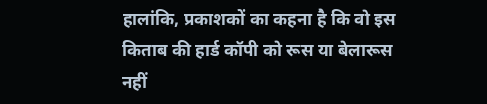हालांकि, प्रकाशकों का कहना है कि वो इस किताब की हार्ड कॉपी को रूस या बेलारूस नहीं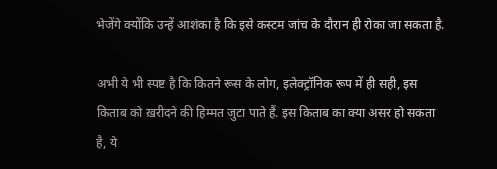भेजेंगे क्योंकि उन्हें आशंका है कि इसे कस्टम जांच के दौरान ही रोका जा सकता है.

अभी ये भी स्पष्ट है कि कितने रूस के लोग, इलेक्ट्रॉनिक रूप में ही सही, इस किताब को ख़रीदने की हिम्मत जुटा पाते हैं. इस किताब का क्या असर हो सकता है, ये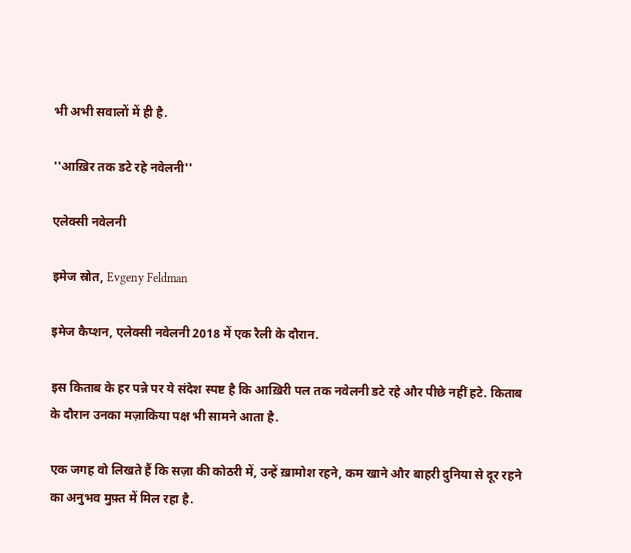भी अभी सवालों में ही है.

''आख़िर तक डटे रहे नवेलनी''

एलेक्सी नवेलनी

इमेज स्रोत, Evgeny Feldman

इमेज कैप्शन, एलेक्सी नवेलनी 2018 में एक रैली के दौरान.

इस किताब के हर पन्ने पर ये संदेश स्पष्ट है कि आख़िरी पल तक नवेलनी डटे रहे और पीछे नहीं हटे. किताब के दौरान उनका मज़ाकिया पक्ष भी सामने आता है.

एक जगह वो लिखते हैं कि सज़ा की कोठरी में, उन्हें ख़ामोश रहने, कम खाने और बाहरी दुनिया से दूर रहने का अनुभव मुफ़्त में मिल रहा है.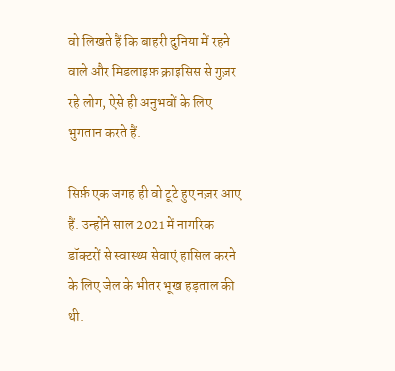वो लिखते हैं कि बाहरी दुनिया में रहने वाले और मिडलाइफ़ क्राइसिस से गुज़र रहे लोग, ऐसे ही अनुभवों के लिए भुगतान करते हैं.

सिर्फ़ एक जगह ही वो टूटे हुए नज़र आए हैं. उन्होंने साल 2021 में नागरिक डॉक्टरों से स्वास्थ्य सेवाएं हासिल करने के लिए जेल के भीतर भूख हड़ताल की थी.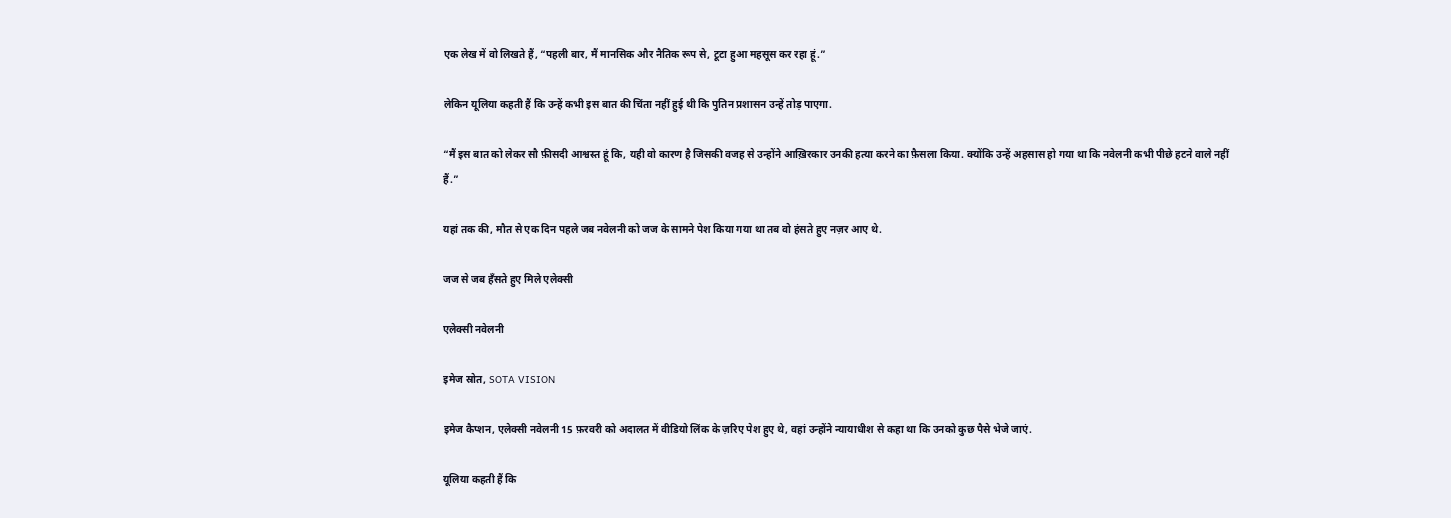एक लेख में वो लिखते हैं, “पहली बार, मैं मानसिक और नैतिक रूप से, टूटा हुआ महसूस कर रहा हूं.”

लेकिन यूलिया कहती हैं कि उन्हें कभी इस बात की चिंता नहीं हुई थी कि पुतिन प्रशासन उन्हें तोड़ पाएगा.

“मैं इस बात को लेकर सौ फ़ीसदी आश्वस्त हूं कि, यही वो कारण है जिसकी वजह से उन्होंने आख़िरकार उनकी हत्या करने का फ़ैसला किया. क्योंकि उन्हें अहसास हो गया था कि नवेलनी कभी पीछे हटने वाले नहीं हैं.”

यहां तक की, मौत से एक दिन पहले जब नवेलनी को जज के सामने पेश किया गया था तब वो हंसते हुए नज़र आए थे.

जज से जब हँसते हुए मिले एलेक्सी

एलेक्सी नवेलनी

इमेज स्रोत, SOTA VISION

इमेज कैप्शन, एलेक्सी नवेलनी 15 फ़रवरी को अदालत में वीडियो लिंक के ज़रिए पेश हुए थे, वहां उन्होंने न्यायाधीश से कहा था कि उनको कुछ पैसे भेजे जाएं.

यूलिया कहती हैं कि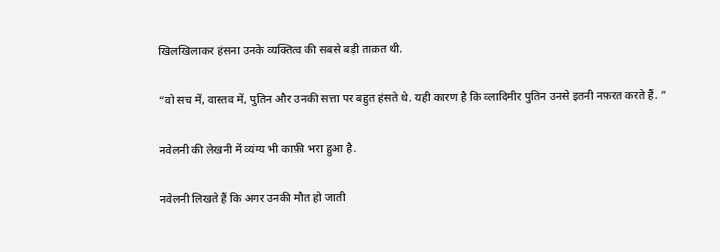खिलखिलाकर हंसना उनके व्यक्तित्व की सबसे बड़ी ताक़त थी.

“वो सच में, वास्तव में, पुतिन और उनकी सत्ता पर बहुत हंसते थे. यही कारण है कि व्लादिमीर पुतिन उनसे इतनी नफ़रत करते हैं. ”

नवेलनी की लेखनी में व्यंग्य भी काफ़ी भरा हुआ है.

नवेलनी लिखते हैं कि अगर उनकी मौत हो जाती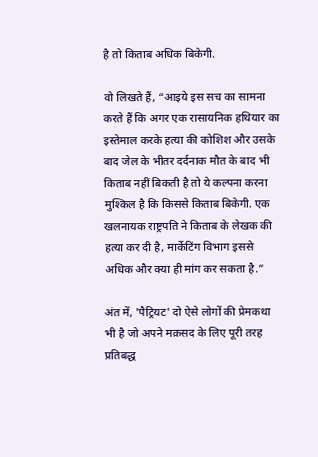है तो किताब अधिक बिकेगी.

वो लिखते हैं, “आइये इस सच का सामना करते हैं कि अगर एक रासायनिक हथियार का इस्तेमाल करके हत्या की कोशिश और उसके बाद जेल के भीतर दर्दनाक मौत के बाद भी किताब नहीं बिकती है तो ये कल्पना करना मुश्किल है कि किससे किताब बिकेगी. एक खलनायक राष्ट्रपति ने किताब के लेखक की हत्या कर दी है, मार्केटिंग विभाग इससे अधिक और क्या ही मांग कर सकता है.”

अंत में, 'पैट्रियट' दो ऐसे लोगों की प्रेमकथा भी है जो अपने मक़सद के लिए पूरी तरह प्रतिबद्ध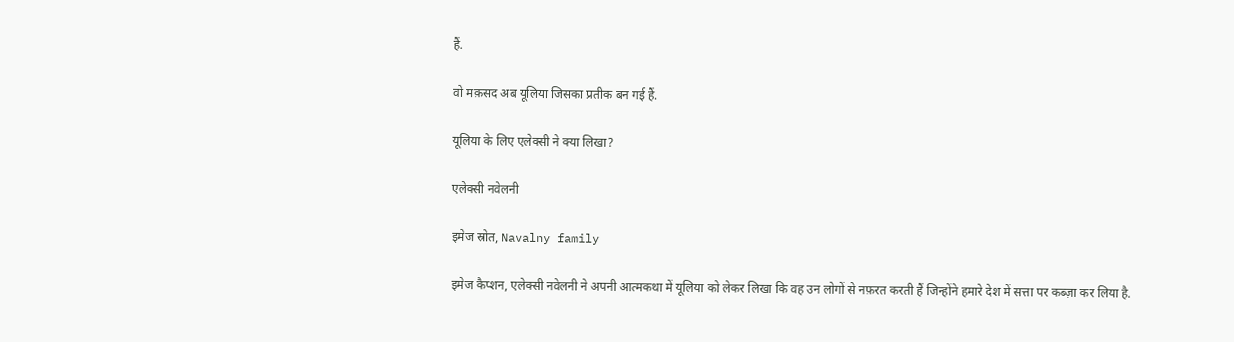हैं.

वो मक़सद अब यूलिया जिसका प्रतीक बन गई हैं.

यूलिया के लिए एलेक्सी ने क्या लिखा?

एलेक्सी नवेलनी

इमेज स्रोत, Navalny family

इमेज कैप्शन, एलेक्सी नवेलनी ने अपनी आत्मकथा में यूलिया को लेकर लिखा कि वह उन लोगों से नफ़रत करती हैं जिन्होंने हमारे देश में सत्ता पर कब्ज़ा कर लिया है.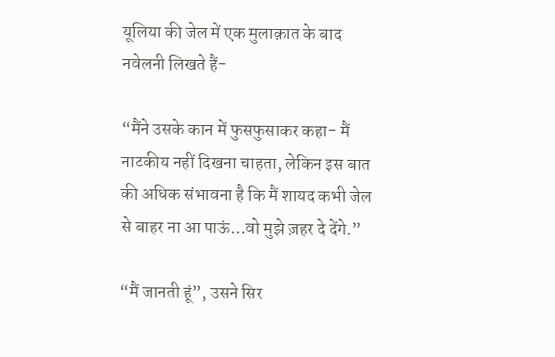यूलिया की जेल में एक मुलाक़ात के बाद नवेलनी लिखते हैं-

“मैंने उसके कान में फुसफुसाकर कहा- मैं नाटकीय नहीं दिखना चाहता, लेकिन इस बात की अधिक संभावना है कि मैं शायद कभी जेल से बाहर ना आ पाऊं…वो मुझे ज़हर दे देंगे.”

“मैं जानती हूं”, उसने सिर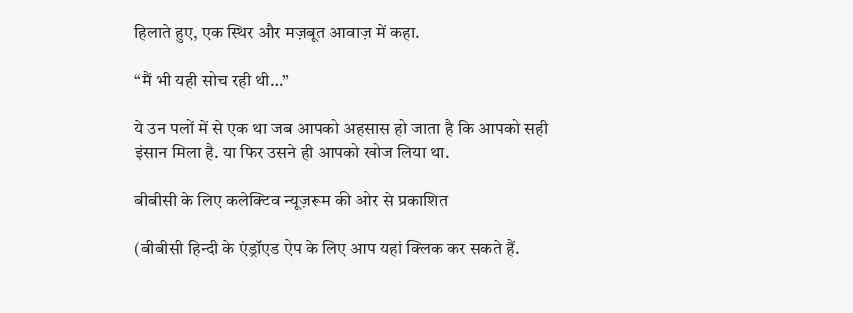हिलाते हुए, एक स्थिर और मज़बूत आवाज़ में कहा.

“मैं भी यही सोच रही थी…”

ये उन पलों में से एक था जब आपको अहसास हो जाता है कि आपको सही इंसान मिला है. या फिर उसने ही आपको खोज लिया था.

बीबीसी के लिए कलेक्टिव न्यूज़रूम की ओर से प्रकाशित

(बीबीसी हिन्दी के एंड्रॉएड ऐप के लिए आप यहां क्लिक कर सकते हैं.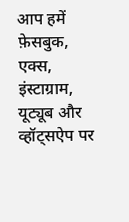आप हमें फ़ेसबुक, एक्स, इंस्टाग्राम, यूट्यूब और व्हॉट्सऐप पर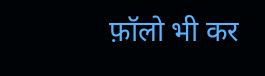फ़ॉलो भी कर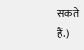सकते हैं.)